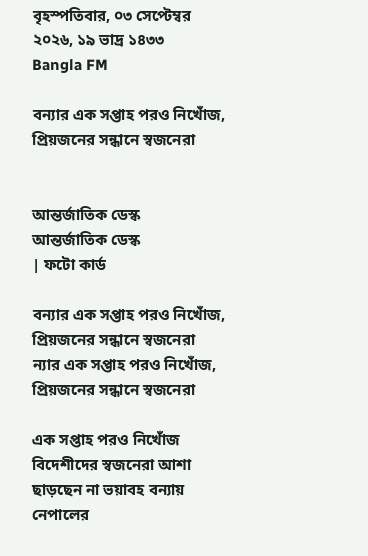বৃহস্পতিবার, ০৩ সেপ্টেম্বর ২০২৬, ১৯ ভাদ্র ১৪৩৩
Bangla FM

বন্যার এক সপ্তাহ পরও নিখোঁজ, প্রিয়জনের সন্ধানে স্বজনেরা


আন্তর্জাতিক ডেস্ক
আন্তর্জাতিক ডেস্ক
| ফটো কার্ড

বন্যার এক সপ্তাহ পরও নিখোঁজ, প্রিয়জনের সন্ধানে স্বজনেরা
ন্যার এক সপ্তাহ পরও নিখোঁজ, প্রিয়জনের সন্ধানে স্বজনেরা

এক সপ্তাহ পরও নিখোঁজ বিদেশীদের স্বজনেরা আশা ছাড়ছেন না ভয়াবহ বন্যায় নেপালের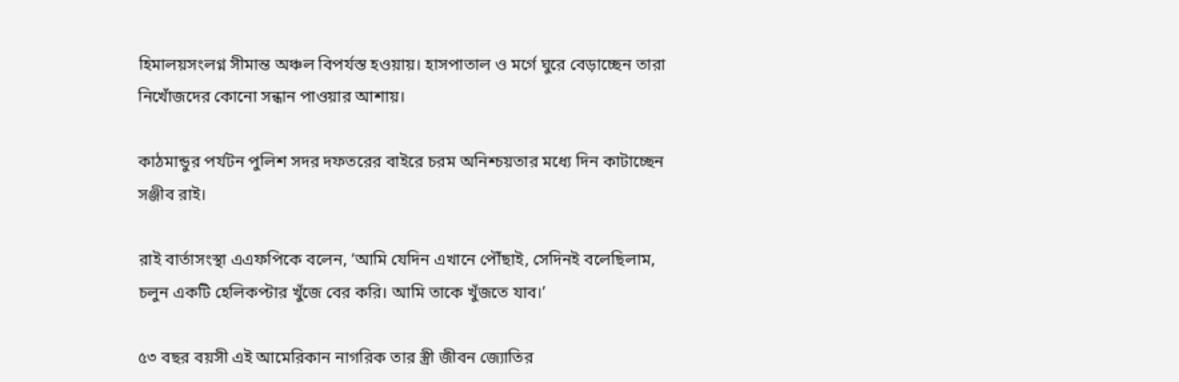হিমালয়সংলগ্ন সীমান্ত অঞ্চল বিপর্যস্ত হওয়ায়। হাসপাতাল ও মর্গে ঘুরে বেড়াচ্ছেন তারা নিখোঁজদের কোনো সন্ধান পাওয়ার আশায়।

কাঠমান্ডুর পর্যটন পুলিশ সদর দফতরের বাইরে চরম অনিশ্চয়তার মধ্যে দিন কাটাচ্ছেন সঞ্জীব রাই।

রাই বার্তাসংস্থা এএফপিকে বলেন, ‘আমি যেদিন এখানে পৌঁছাই, সেদিনই বলেছিলাম, চলুন একটি হেলিকপ্টার খুঁজে বের করি। আমি তাকে খুঁজতে যাব।’

৫৩ বছর বয়সী এই আমেরিকান নাগরিক তার স্ত্রী জীবন জ্যোতির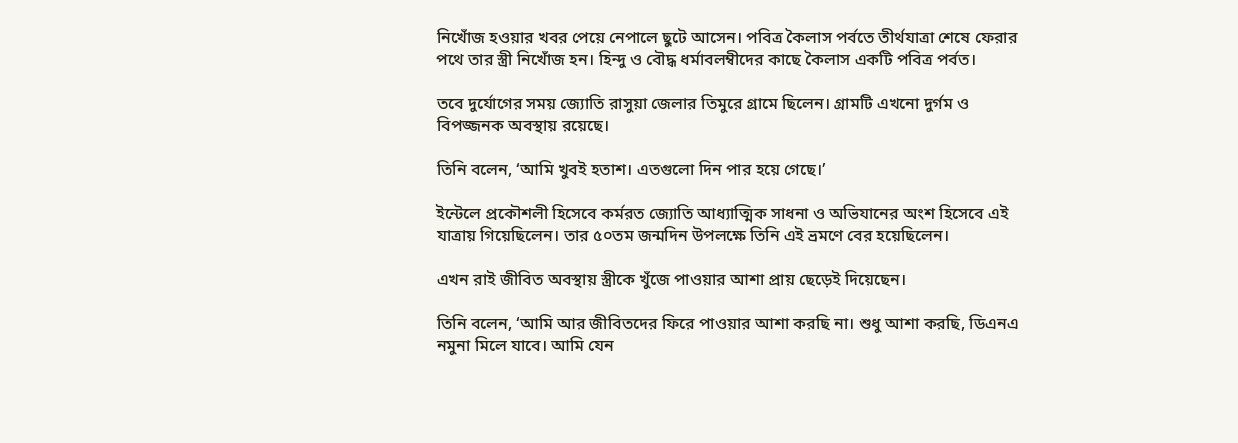নিখোঁজ হওয়ার খবর পেয়ে নেপালে ছুটে আসেন। পবিত্র কৈলাস পর্বতে তীর্থযাত্রা শেষে ফেরার পথে তার স্ত্রী নিখোঁজ হন। হিন্দু ও বৌদ্ধ ধর্মাবলম্বীদের কাছে কৈলাস একটি পবিত্র পর্বত।

তবে দুর্যোগের সময় জ্যোতি রাসুয়া জেলার তিমুরে গ্রামে ছিলেন। গ্রামটি এখনো দুর্গম ও বিপজ্জনক অবস্থায় রয়েছে।

তিনি বলেন, ‘আমি খুবই হতাশ। এতগুলো দিন পার হয়ে গেছে।’

ইন্টেলে প্রকৌশলী হিসেবে কর্মরত জ্যোতি আধ্যাত্মিক সাধনা ও অভিযানের অংশ হিসেবে এই যাত্রায় গিয়েছিলেন। তার ৫০তম জন্মদিন উপলক্ষে তিনি এই ভ্রমণে বের হয়েছিলেন।

এখন রাই জীবিত অবস্থায় স্ত্রীকে খুঁজে পাওয়ার আশা প্রায় ছেড়েই দিয়েছেন।

তিনি বলেন, ‘আমি আর জীবিতদের ফিরে পাওয়ার আশা করছি না। শুধু আশা করছি, ডিএনএ নমুনা মিলে যাবে। আমি যেন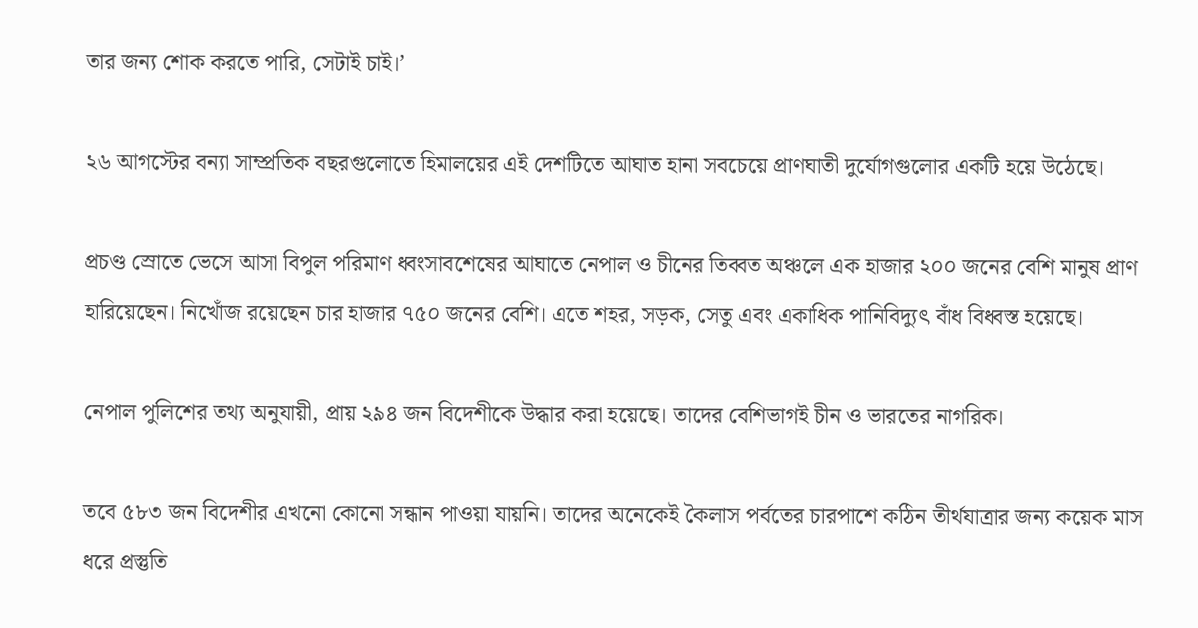তার জন্য শোক করতে পারি, সেটাই চাই।’

২৬ আগস্টের বন্যা সাম্প্রতিক বছরগুলোতে হিমালয়ের এই দেশটিতে আঘাত হানা সবচেয়ে প্রাণঘাতী দুর্যোগগুলোর একটি হয়ে উঠেছে।

প্রচণ্ড স্রোতে ভেসে আসা বিপুল পরিমাণ ধ্বংসাবশেষের আঘাতে নেপাল ও চীনের তিব্বত অঞ্চলে এক হাজার ২০০ জনের বেশি মানুষ প্রাণ হারিয়েছেন। নিখোঁজ রয়েছেন চার হাজার ৭৫০ জনের বেশি। এতে শহর, সড়ক, সেতু এবং একাধিক পানিবিদ্যুৎ বাঁধ বিধ্বস্ত হয়েছে।

নেপাল পুলিশের তথ্য অনুযায়ী, প্রায় ২৯৪ জন বিদেশীকে উদ্ধার করা হয়েছে। তাদের বেশিভাগই চীন ও ভারতের নাগরিক।

তবে ৫৮৩ জন বিদেশীর এখনো কোনো সন্ধান পাওয়া যায়নি। তাদের অনেকেই কৈলাস পর্বতের চারপাশে কঠিন তীর্থযাত্রার জন্য কয়েক মাস ধরে প্রস্তুতি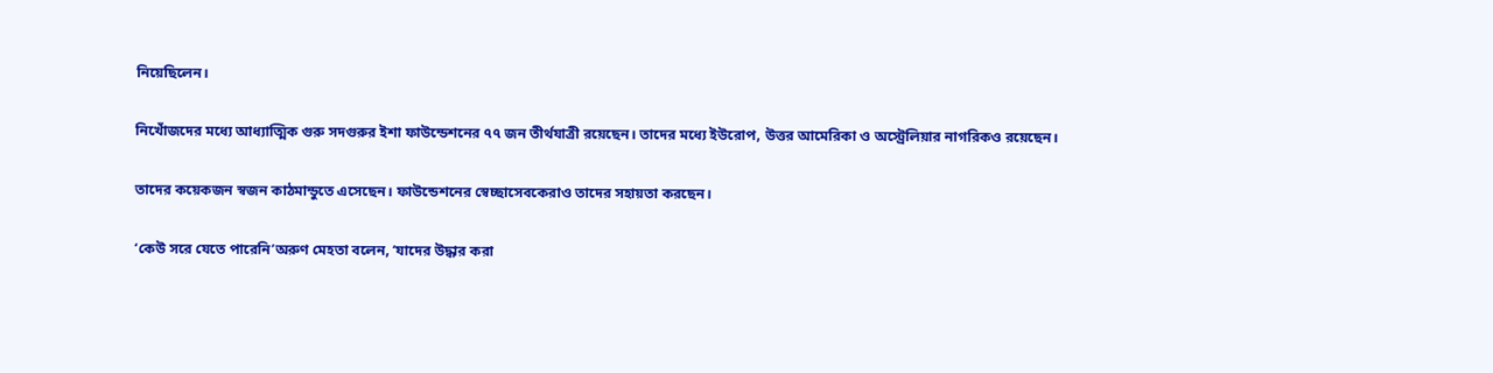নিয়েছিলেন।

নিখোঁজদের মধ্যে আধ্যাত্মিক গুরু সদগুরুর ইশা ফাউন্ডেশনের ৭৭ জন তীর্থযাত্রী রয়েছেন। তাদের মধ্যে ইউরোপ, উত্তর আমেরিকা ও অস্ট্রেলিয়ার নাগরিকও রয়েছেন।

তাদের কয়েকজন স্বজন কাঠমান্ডুতে এসেছেন। ফাউন্ডেশনের স্বেচ্ছাসেবকেরাও তাদের সহায়তা করছেন।

‘কেউ সরে যেতে পারেনি’অরুণ মেহতা বলেন, ‘যাদের উদ্ধার করা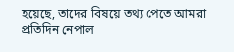হয়েছে, তাদের বিষয়ে তথ্য পেতে আমরা প্রতিদিন নেপাল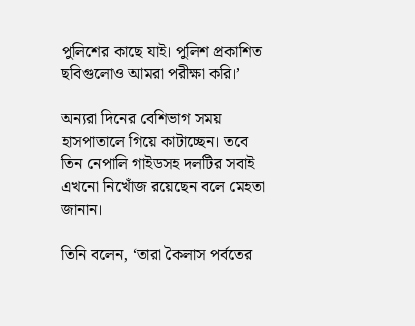পুলিশের কাছে যাই। পুলিশ প্রকাশিত ছবিগুলোও আমরা পরীক্ষা করি।’

অন্যরা দিনের বেশিভাগ সময় হাসপাতালে গিয়ে কাটাচ্ছেন। তবে তিন নেপালি গাইডসহ দলটির সবাই এখনো নিখোঁজ রয়েছেন বলে মেহতা জানান।

তিনি বলেন, ‘তারা কৈলাস পর্বতের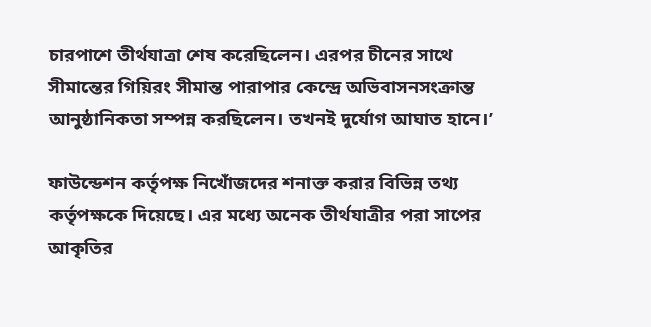চারপাশে তীর্থযাত্রা শেষ করেছিলেন। এরপর চীনের সাথে সীমান্তের গিয়িরং সীমান্ত পারাপার কেন্দ্রে অভিবাসনসংক্রান্ত আনুষ্ঠানিকতা সম্পন্ন করছিলেন। তখনই দুর্যোগ আঘাত হানে।’

ফাউন্ডেশন কর্তৃপক্ষ নিখোঁজদের শনাক্ত করার বিভিন্ন তথ্য কর্তৃপক্ষকে দিয়েছে। এর মধ্যে অনেক তীর্থযাত্রীর পরা সাপের আকৃতির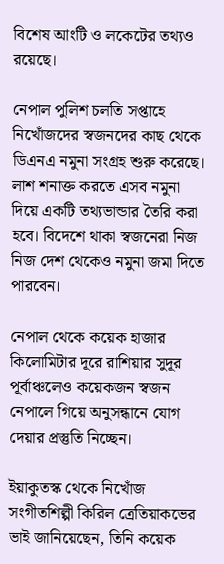বিশেষ আংটি ও লকেটের তথ্যও রয়েছে।

নেপাল পুলিশ চলতি সপ্তাহে নিখোঁজদের স্বজনদের কাছ থেকে ডিএনএ নমুনা সংগ্রহ শুরু করেছে। লাশ শনাক্ত করতে এসব নমুনা দিয়ে একটি তথ্যভান্ডার তৈরি করা হবে। বিদেশে থাকা স্বজনেরা নিজ নিজ দেশ থেকেও নমুনা জমা দিতে পারবেন।

নেপাল থেকে কয়েক হাজার কিলোমিটার দূরে রাশিয়ার সুদূর পূর্বাঞ্চলেও কয়েকজন স্বজন নেপালে গিয়ে অনুসন্ধানে যোগ দেয়ার প্রস্তুতি নিচ্ছেন।

ইয়াকুতস্ক থেকে নিখোঁজ সংগীতশিল্পী কিরিল ত্রেতিয়াকভের ভাই জানিয়েছেন, তিনি কয়েক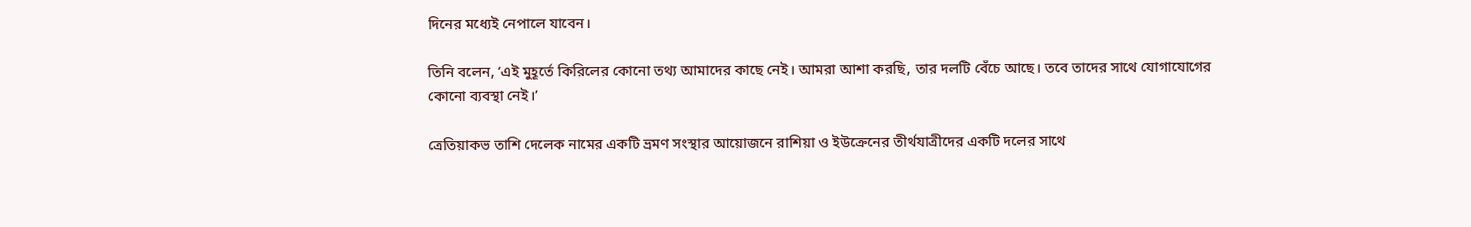দিনের মধ্যেই নেপালে যাবেন।

তিনি বলেন, ‘এই মুহূর্তে কিরিলের কোনো তথ্য আমাদের কাছে নেই। আমরা আশা করছি, তার দলটি বেঁচে আছে। তবে তাদের সাথে যোগাযোগের কোনো ব্যবস্থা নেই।’

ত্রেতিয়াকভ তাশি দেলেক নামের একটি ভ্রমণ সংস্থার আয়োজনে রাশিয়া ও ইউক্রেনের তীর্থযাত্রীদের একটি দলের সাথে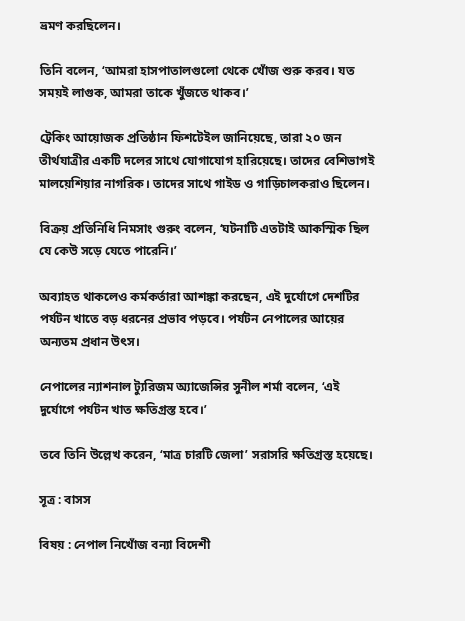ভ্রমণ করছিলেন।

তিনি বলেন, ‘আমরা হাসপাতালগুলো থেকে খোঁজ শুরু করব। যত সময়ই লাগুক, আমরা তাকে খুঁজতে থাকব।’

ট্রেকিং আয়োজক প্রতিষ্ঠান ফিশটেইল জানিয়েছে, তারা ২০ জন তীর্থযাত্রীর একটি দলের সাথে যোগাযোগ হারিয়েছে। তাদের বেশিভাগই মালয়েশিয়ার নাগরিক। তাদের সাথে গাইড ও গাড়িচালকরাও ছিলেন।

বিক্রয় প্রতিনিধি নিমসাং গুরুং বলেন, ‘ঘটনাটি এতটাই আকস্মিক ছিল যে কেউ সড়ে যেতে পারেনি।’

অব্যাহত থাকলেও কর্মকর্তারা আশঙ্কা করছেন, এই দুর্যোগে দেশটির পর্যটন খাতে বড় ধরনের প্রভাব পড়বে। পর্যটন নেপালের আয়ের অন্যতম প্রধান উৎস।

নেপালের ন্যাশনাল ট্যুরিজম অ্যাজেন্সির সুনীল শর্মা বলেন, ‘এই দুর্যোগে পর্যটন খাত ক্ষতিগ্রস্ত হবে।’

তবে তিনি উল্লেখ করেন, ‘মাত্র চারটি জেলা’ সরাসরি ক্ষতিগ্রস্ত হয়েছে।

সূত্র : বাসস

বিষয় : নেপাল নিখোঁজ বন্যা বিদেশী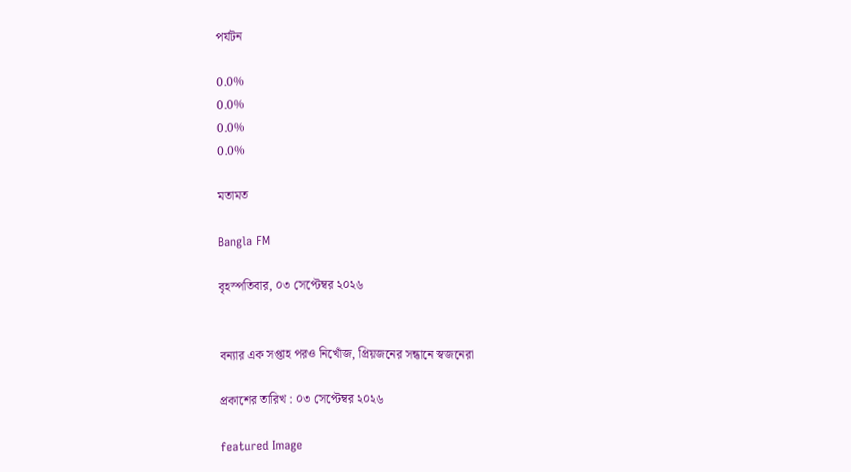পর্যটন

0.0%
0.0%
0.0%
0.0%

মতামত

Bangla FM

বৃহস্পতিবার, ০৩ সেপ্টেম্বর ২০২৬


বন্যার এক সপ্তাহ পরও নিখোঁজ, প্রিয়জনের সন্ধানে স্বজনেরা

প্রকাশের তারিখ : ০৩ সেপ্টেম্বর ২০২৬

featured Image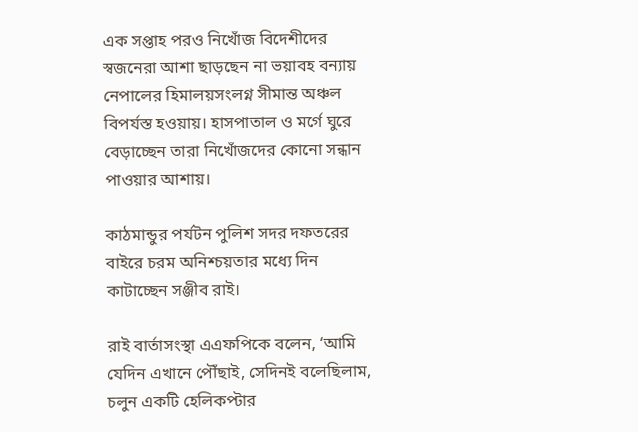এক সপ্তাহ পরও নিখোঁজ বিদেশীদের স্বজনেরা আশা ছাড়ছেন না ভয়াবহ বন্যায় নেপালের হিমালয়সংলগ্ন সীমান্ত অঞ্চল বিপর্যস্ত হওয়ায়। হাসপাতাল ও মর্গে ঘুরে বেড়াচ্ছেন তারা নিখোঁজদের কোনো সন্ধান পাওয়ার আশায়।

কাঠমান্ডুর পর্যটন পুলিশ সদর দফতরের বাইরে চরম অনিশ্চয়তার মধ্যে দিন কাটাচ্ছেন সঞ্জীব রাই।

রাই বার্তাসংস্থা এএফপিকে বলেন, ‘আমি যেদিন এখানে পৌঁছাই, সেদিনই বলেছিলাম, চলুন একটি হেলিকপ্টার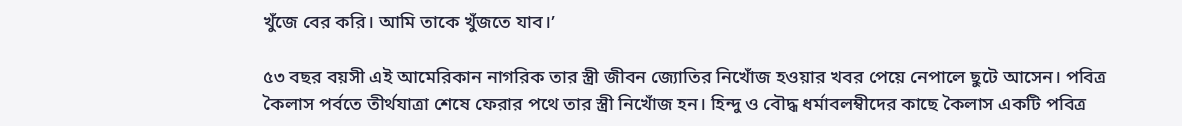খুঁজে বের করি। আমি তাকে খুঁজতে যাব।’

৫৩ বছর বয়সী এই আমেরিকান নাগরিক তার স্ত্রী জীবন জ্যোতির নিখোঁজ হওয়ার খবর পেয়ে নেপালে ছুটে আসেন। পবিত্র কৈলাস পর্বতে তীর্থযাত্রা শেষে ফেরার পথে তার স্ত্রী নিখোঁজ হন। হিন্দু ও বৌদ্ধ ধর্মাবলম্বীদের কাছে কৈলাস একটি পবিত্র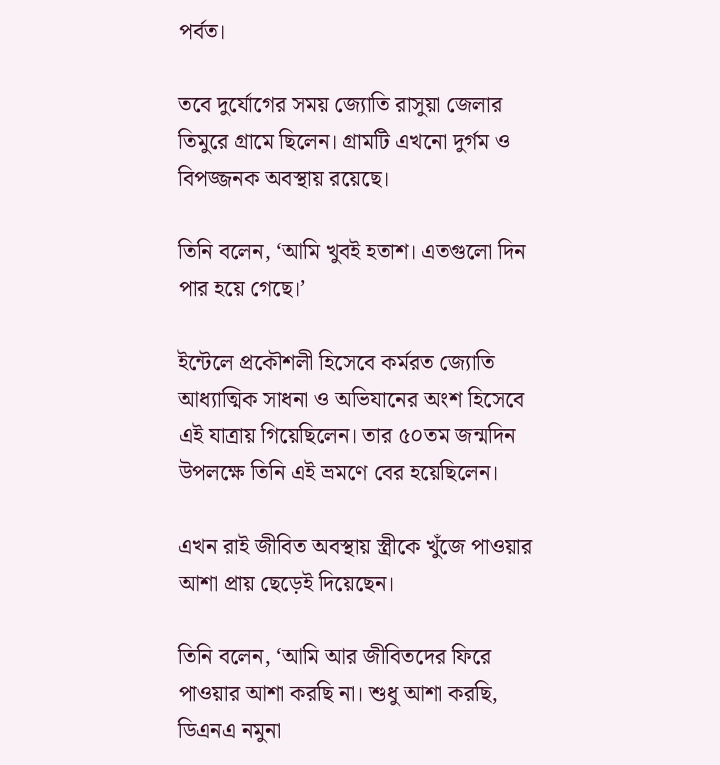পর্বত।

তবে দুর্যোগের সময় জ্যোতি রাসুয়া জেলার তিমুরে গ্রামে ছিলেন। গ্রামটি এখনো দুর্গম ও বিপজ্জনক অবস্থায় রয়েছে।

তিনি বলেন, ‘আমি খুবই হতাশ। এতগুলো দিন পার হয়ে গেছে।’

ইন্টেলে প্রকৌশলী হিসেবে কর্মরত জ্যোতি আধ্যাত্মিক সাধনা ও অভিযানের অংশ হিসেবে এই যাত্রায় গিয়েছিলেন। তার ৫০তম জন্মদিন উপলক্ষে তিনি এই ভ্রমণে বের হয়েছিলেন।

এখন রাই জীবিত অবস্থায় স্ত্রীকে খুঁজে পাওয়ার আশা প্রায় ছেড়েই দিয়েছেন।

তিনি বলেন, ‘আমি আর জীবিতদের ফিরে পাওয়ার আশা করছি না। শুধু আশা করছি, ডিএনএ নমুনা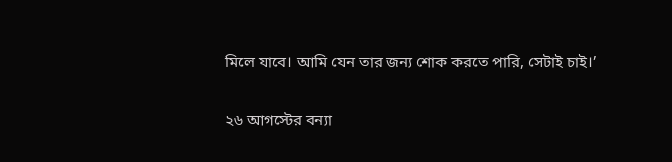মিলে যাবে। আমি যেন তার জন্য শোক করতে পারি, সেটাই চাই।’

২৬ আগস্টের বন্যা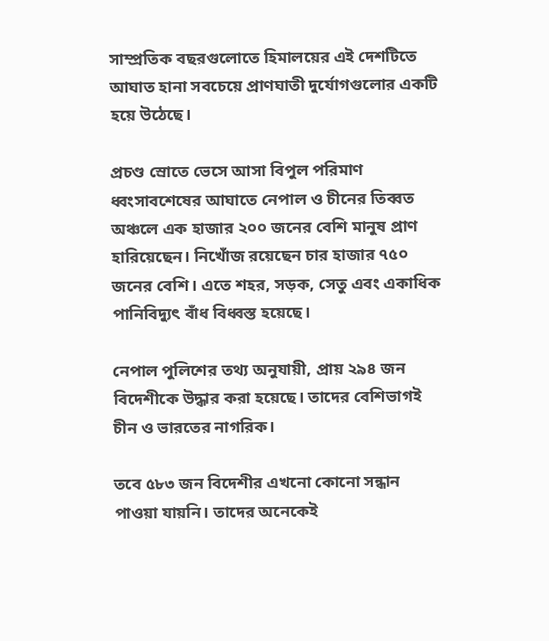সাম্প্রতিক বছরগুলোতে হিমালয়ের এই দেশটিতে আঘাত হানা সবচেয়ে প্রাণঘাতী দুর্যোগগুলোর একটি হয়ে উঠেছে।

প্রচণ্ড স্রোতে ভেসে আসা বিপুল পরিমাণ ধ্বংসাবশেষের আঘাতে নেপাল ও চীনের তিব্বত অঞ্চলে এক হাজার ২০০ জনের বেশি মানুষ প্রাণ হারিয়েছেন। নিখোঁজ রয়েছেন চার হাজার ৭৫০ জনের বেশি। এতে শহর, সড়ক, সেতু এবং একাধিক পানিবিদ্যুৎ বাঁধ বিধ্বস্ত হয়েছে।

নেপাল পুলিশের তথ্য অনুযায়ী, প্রায় ২৯৪ জন বিদেশীকে উদ্ধার করা হয়েছে। তাদের বেশিভাগই চীন ও ভারতের নাগরিক।

তবে ৫৮৩ জন বিদেশীর এখনো কোনো সন্ধান পাওয়া যায়নি। তাদের অনেকেই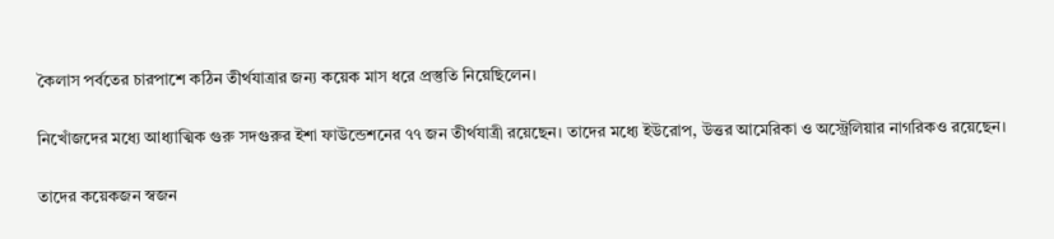কৈলাস পর্বতের চারপাশে কঠিন তীর্থযাত্রার জন্য কয়েক মাস ধরে প্রস্তুতি নিয়েছিলেন।

নিখোঁজদের মধ্যে আধ্যাত্মিক গুরু সদগুরুর ইশা ফাউন্ডেশনের ৭৭ জন তীর্থযাত্রী রয়েছেন। তাদের মধ্যে ইউরোপ, উত্তর আমেরিকা ও অস্ট্রেলিয়ার নাগরিকও রয়েছেন।

তাদের কয়েকজন স্বজন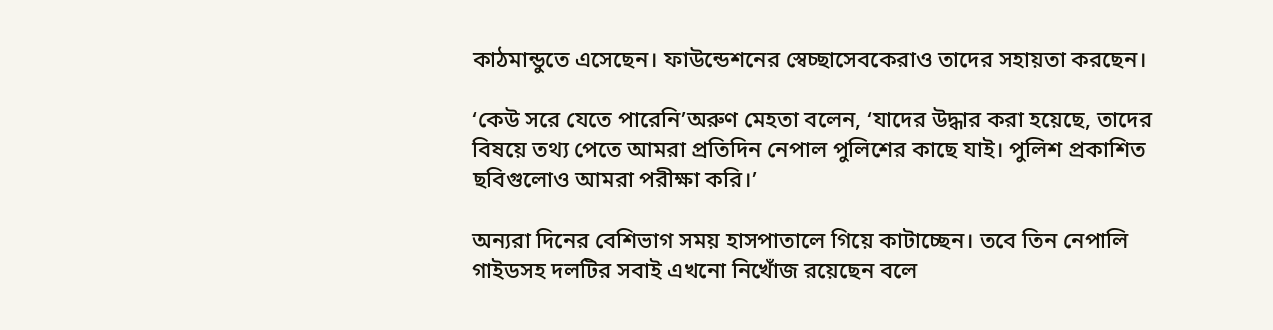কাঠমান্ডুতে এসেছেন। ফাউন্ডেশনের স্বেচ্ছাসেবকেরাও তাদের সহায়তা করছেন।

‘কেউ সরে যেতে পারেনি’অরুণ মেহতা বলেন, ‘যাদের উদ্ধার করা হয়েছে, তাদের বিষয়ে তথ্য পেতে আমরা প্রতিদিন নেপাল পুলিশের কাছে যাই। পুলিশ প্রকাশিত ছবিগুলোও আমরা পরীক্ষা করি।’

অন্যরা দিনের বেশিভাগ সময় হাসপাতালে গিয়ে কাটাচ্ছেন। তবে তিন নেপালি গাইডসহ দলটির সবাই এখনো নিখোঁজ রয়েছেন বলে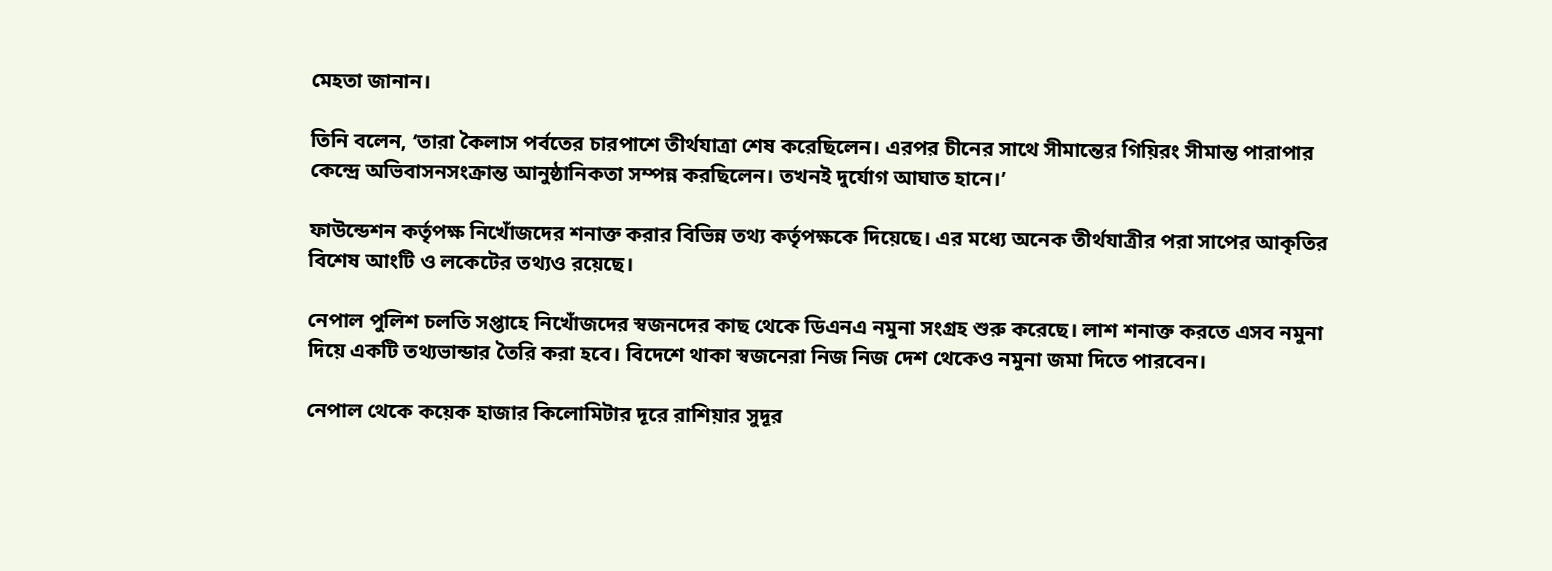মেহতা জানান।

তিনি বলেন, ‘তারা কৈলাস পর্বতের চারপাশে তীর্থযাত্রা শেষ করেছিলেন। এরপর চীনের সাথে সীমান্তের গিয়িরং সীমান্ত পারাপার কেন্দ্রে অভিবাসনসংক্রান্ত আনুষ্ঠানিকতা সম্পন্ন করছিলেন। তখনই দুর্যোগ আঘাত হানে।’

ফাউন্ডেশন কর্তৃপক্ষ নিখোঁজদের শনাক্ত করার বিভিন্ন তথ্য কর্তৃপক্ষকে দিয়েছে। এর মধ্যে অনেক তীর্থযাত্রীর পরা সাপের আকৃতির বিশেষ আংটি ও লকেটের তথ্যও রয়েছে।

নেপাল পুলিশ চলতি সপ্তাহে নিখোঁজদের স্বজনদের কাছ থেকে ডিএনএ নমুনা সংগ্রহ শুরু করেছে। লাশ শনাক্ত করতে এসব নমুনা দিয়ে একটি তথ্যভান্ডার তৈরি করা হবে। বিদেশে থাকা স্বজনেরা নিজ নিজ দেশ থেকেও নমুনা জমা দিতে পারবেন।

নেপাল থেকে কয়েক হাজার কিলোমিটার দূরে রাশিয়ার সুদূর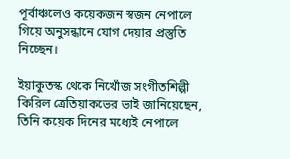পূর্বাঞ্চলেও কয়েকজন স্বজন নেপালে গিয়ে অনুসন্ধানে যোগ দেয়ার প্রস্তুতি নিচ্ছেন।

ইয়াকুতস্ক থেকে নিখোঁজ সংগীতশিল্পী কিরিল ত্রেতিয়াকভের ভাই জানিয়েছেন, তিনি কয়েক দিনের মধ্যেই নেপালে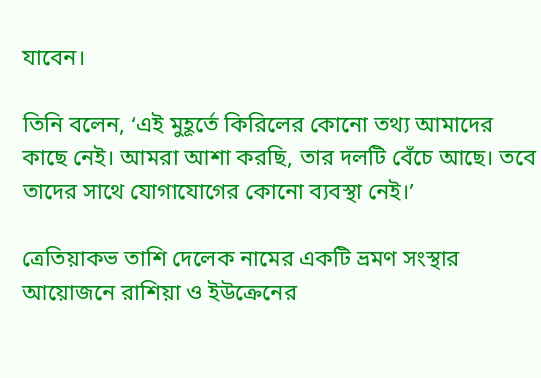যাবেন।

তিনি বলেন, ‘এই মুহূর্তে কিরিলের কোনো তথ্য আমাদের কাছে নেই। আমরা আশা করছি, তার দলটি বেঁচে আছে। তবে তাদের সাথে যোগাযোগের কোনো ব্যবস্থা নেই।’

ত্রেতিয়াকভ তাশি দেলেক নামের একটি ভ্রমণ সংস্থার আয়োজনে রাশিয়া ও ইউক্রেনের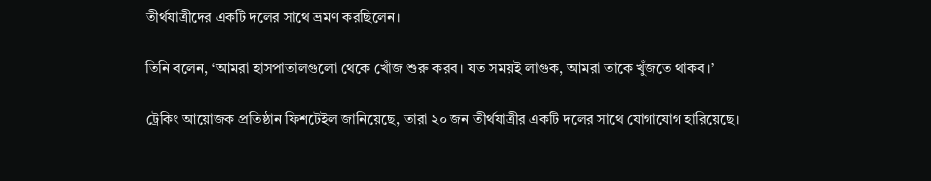তীর্থযাত্রীদের একটি দলের সাথে ভ্রমণ করছিলেন।

তিনি বলেন, ‘আমরা হাসপাতালগুলো থেকে খোঁজ শুরু করব। যত সময়ই লাগুক, আমরা তাকে খুঁজতে থাকব।’

ট্রেকিং আয়োজক প্রতিষ্ঠান ফিশটেইল জানিয়েছে, তারা ২০ জন তীর্থযাত্রীর একটি দলের সাথে যোগাযোগ হারিয়েছে।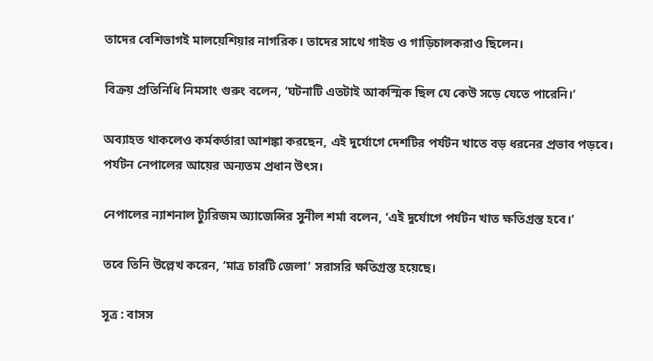তাদের বেশিভাগই মালয়েশিয়ার নাগরিক। তাদের সাথে গাইড ও গাড়িচালকরাও ছিলেন।

বিক্রয় প্রতিনিধি নিমসাং গুরুং বলেন, ‘ঘটনাটি এতটাই আকস্মিক ছিল যে কেউ সড়ে যেতে পারেনি।’

অব্যাহত থাকলেও কর্মকর্তারা আশঙ্কা করছেন, এই দুর্যোগে দেশটির পর্যটন খাতে বড় ধরনের প্রভাব পড়বে। পর্যটন নেপালের আয়ের অন্যতম প্রধান উৎস।

নেপালের ন্যাশনাল ট্যুরিজম অ্যাজেন্সির সুনীল শর্মা বলেন, ‘এই দুর্যোগে পর্যটন খাত ক্ষতিগ্রস্ত হবে।’

তবে তিনি উল্লেখ করেন, ‘মাত্র চারটি জেলা’ সরাসরি ক্ষতিগ্রস্ত হয়েছে।

সূত্র : বাসস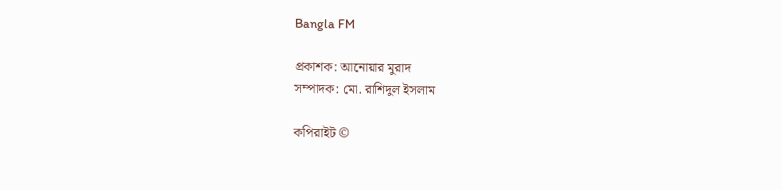Bangla FM

প্রকাশক: আনোয়ার মুরাদ
সম্পাদক: মো. রাশিদুল ইসলাম

কপিরাইট ©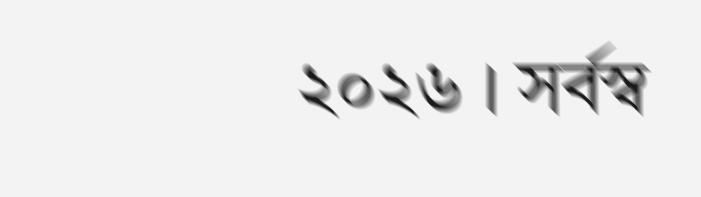২০২৬ । সর্বস্ব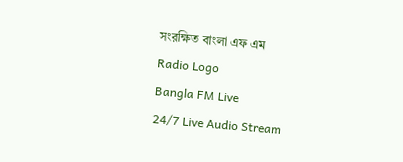সংরক্ষিত বাংলা এফ এম
Radio Logo
Bangla FM Live
24/7 Live Audio Stream